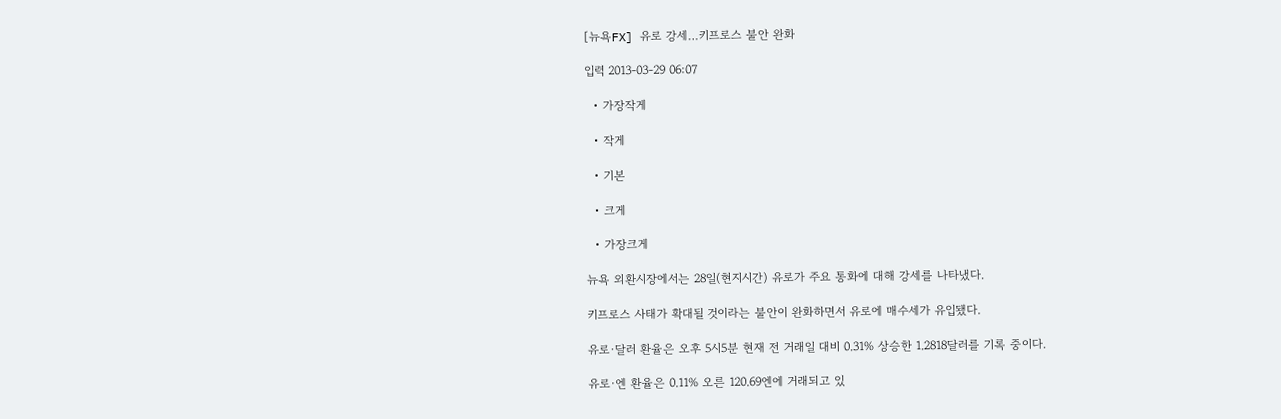[뉴욕FX] 유로 강세…키프로스 불안 완화

입력 2013-03-29 06:07

  • 가장작게

  • 작게

  • 기본

  • 크게

  • 가장크게

뉴욕 외환시장에서는 28일(현지시간) 유로가 주요 통화에 대해 강세를 나타냈다.

키프로스 사태가 확대될 것이라는 불안이 완화하면서 유로에 매수세가 유입됐다.

유로·달러 환율은 오후 5시5분 현재 전 거래일 대비 0.31% 상승한 1.2818달러를 기록 중이다.

유로·엔 환율은 0.11% 오른 120.69엔에 거래되고 있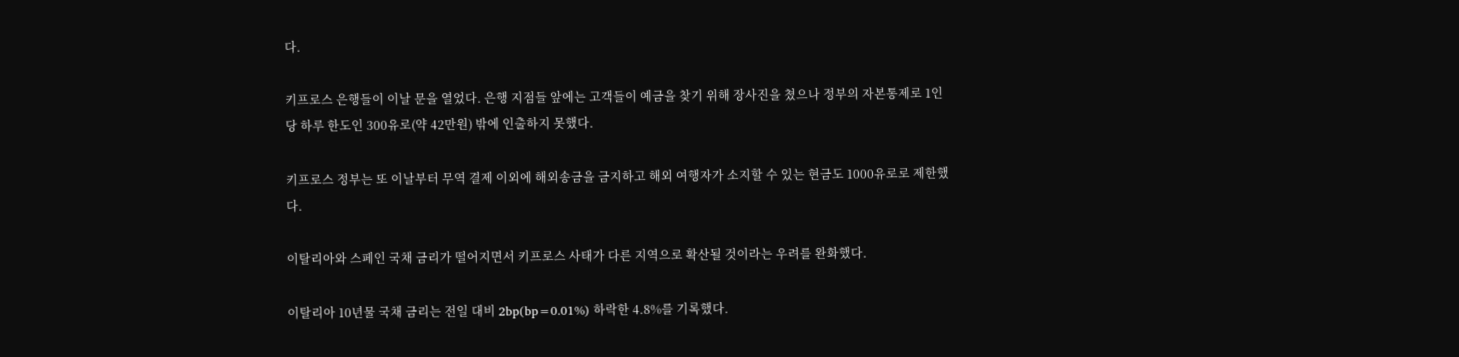다.

키프로스 은행들이 이날 문을 열었다. 은행 지점들 앞에는 고객들이 예금을 찾기 위해 장사진을 쳤으나 정부의 자본통제로 1인당 하루 한도인 300유로(약 42만원) 밖에 인출하지 못했다.

키프로스 정부는 또 이날부터 무역 결제 이외에 해외송금을 금지하고 해외 여행자가 소지할 수 있는 현금도 1000유로로 제한했다.

이탈리아와 스페인 국채 금리가 떨어지면서 키프로스 사태가 다른 지역으로 확산될 것이라는 우려를 완화했다.

이탈리아 10년물 국채 금리는 전일 대비 2bp(bp=0.01%) 하락한 4.8%를 기록했다.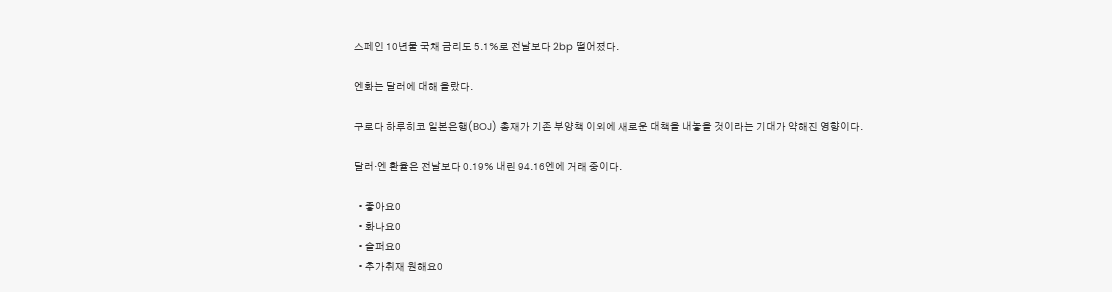스페인 10년물 국채 금리도 5.1%로 전날보다 2bp 떨어졌다.

엔화는 달러에 대해 올랐다.

구로다 하루히코 일본은행(BOJ) 총재가 기존 부양책 이외에 새로운 대책을 내놓을 것이라는 기대가 약해진 영향이다.

달러·엔 환율은 전날보다 0.19% 내린 94.16엔에 거래 중이다.

  • 좋아요0
  • 화나요0
  • 슬퍼요0
  • 추가취재 원해요0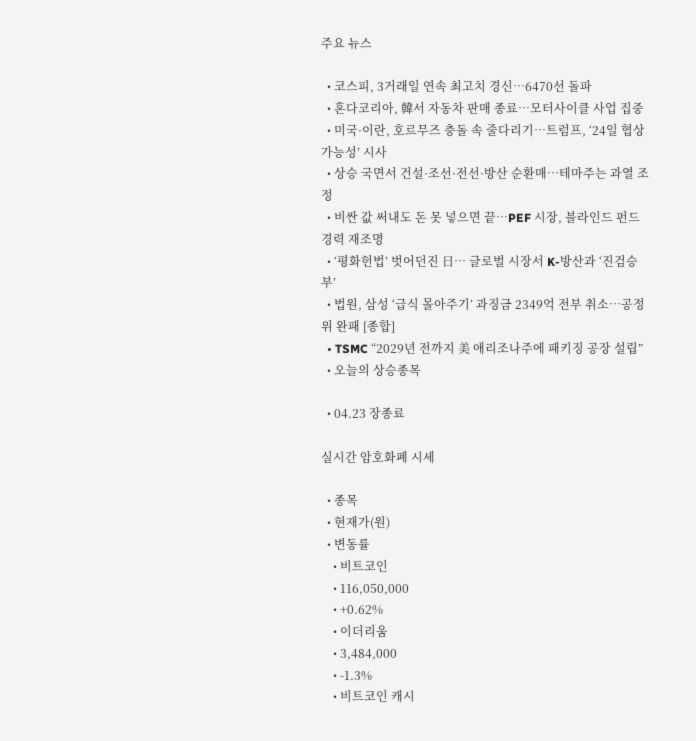주요 뉴스

  • 코스피, 3거래일 연속 최고치 경신…6470선 돌파
  • 혼다코리아, 韓서 자동차 판매 종료…모터사이클 사업 집중
  • 미국·이란, 호르무즈 충돌 속 줄다리기…트럼프, ‘24일 협상 가능성’ 시사
  • 상승 국면서 건설·조선·전선·방산 순환매…테마주는 과열 조정
  • 비싼 값 써내도 돈 못 넣으면 끝…PEF 시장, 블라인드 펀드 경력 재조명
  • ‘평화헌법’ 벗어던진 日… 글로벌 시장서 K-방산과 ‘진검승부’
  • 법원, 삼성 ‘급식 몰아주기’ 과징금 2349억 전부 취소…공정위 완패 [종합]
  • TSMC “2029년 전까지 美 애리조나주에 패키징 공장 설립”
  • 오늘의 상승종목

  • 04.23 장종료

실시간 암호화폐 시세

  • 종목
  • 현재가(원)
  • 변동률
    • 비트코인
    • 116,050,000
    • +0.62%
    • 이더리움
    • 3,484,000
    • -1.3%
    • 비트코인 캐시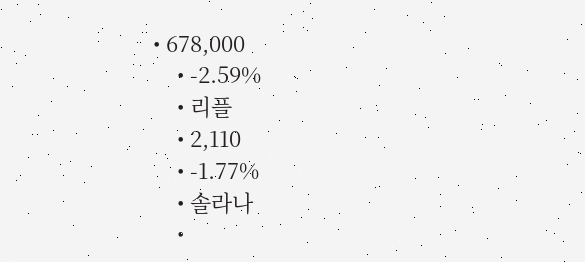• 678,000
    • -2.59%
    • 리플
    • 2,110
    • -1.77%
    • 솔라나
    •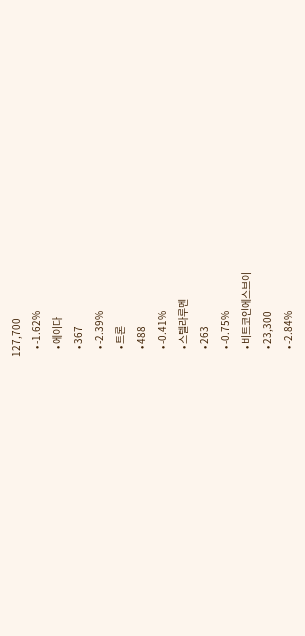127,700
    • -1.62%
    • 에이다
    • 367
    • -2.39%
    • 트론
    • 488
    • -0.41%
    • 스텔라루멘
    • 263
    • -0.75%
    • 비트코인에스브이
    • 23,300
    • -2.84%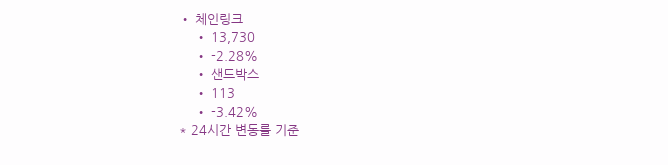• 체인링크
    • 13,730
    • -2.28%
    • 샌드박스
    • 113
    • -3.42%
* 24시간 변동률 기준